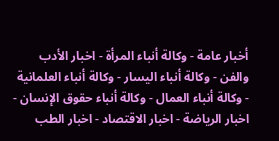أخبار عامة - وكالة أنباء المرأة - اخبار الأدب والفن - وكالة أنباء اليسار - وكالة أنباء العلمانية - وكالة أنباء العمال - وكالة أنباء حقوق الإنسان - اخبار الرياضة - اخبار الاقتصاد - اخبار الطب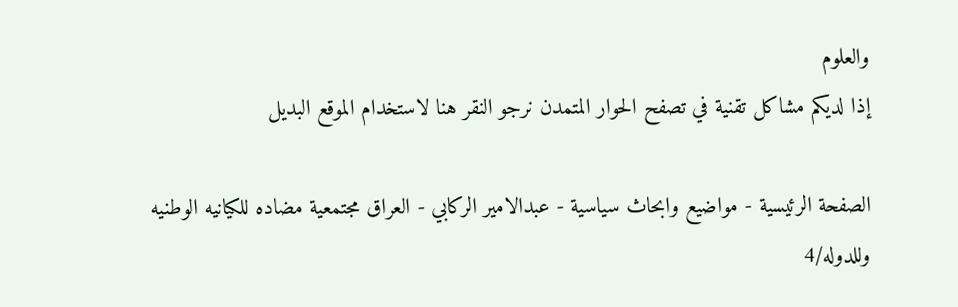والعلوم
إذا لديكم مشاكل تقنية في تصفح الحوار المتمدن نرجو النقر هنا لاستخدام الموقع البديل

الصفحة الرئيسية - مواضيع وابحاث سياسية - عبدالامير الركابي - العراق مجتمعية مضاده للكيانيه الوطنيه وللدوله/4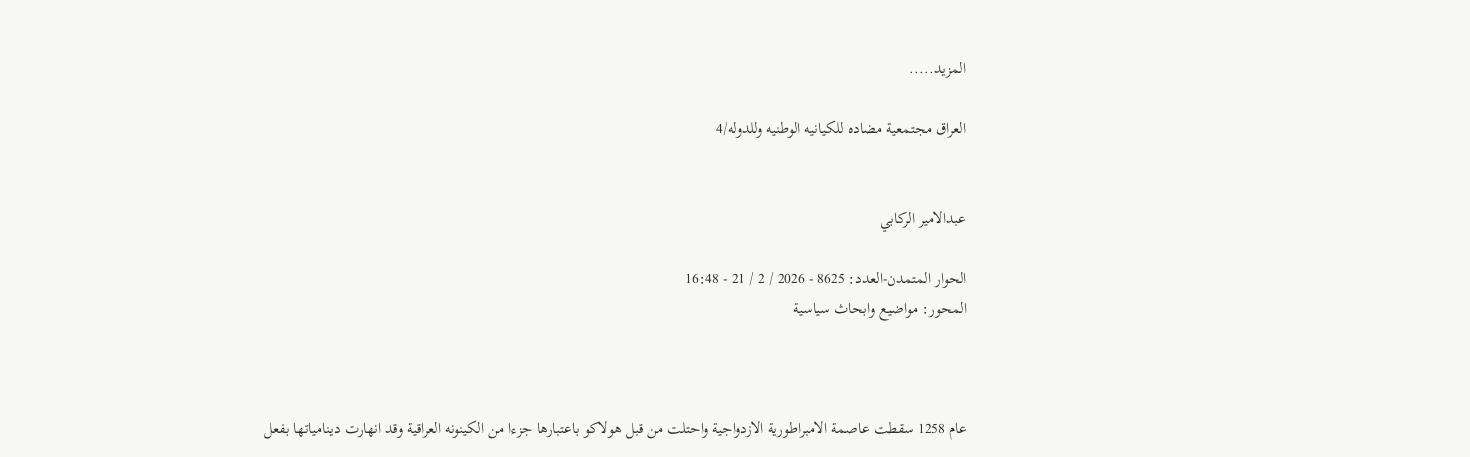المزيد.....

العراق مجتمعية مضاده للكيانيه الوطنيه وللدوله/4


عبدالامير الركابي

الحوار المتمدن-العدد: 8625 - 2026 / 2 / 21 - 16:48
المحور: مواضيع وابحاث سياسية



عام 1258 سقطت عاصمة الامبراطورية الازدواجية واحتلت من قبل هولاكو باعتبارها جزءا من الكينونه العراقية وقد انهارت دينامياتها بفعل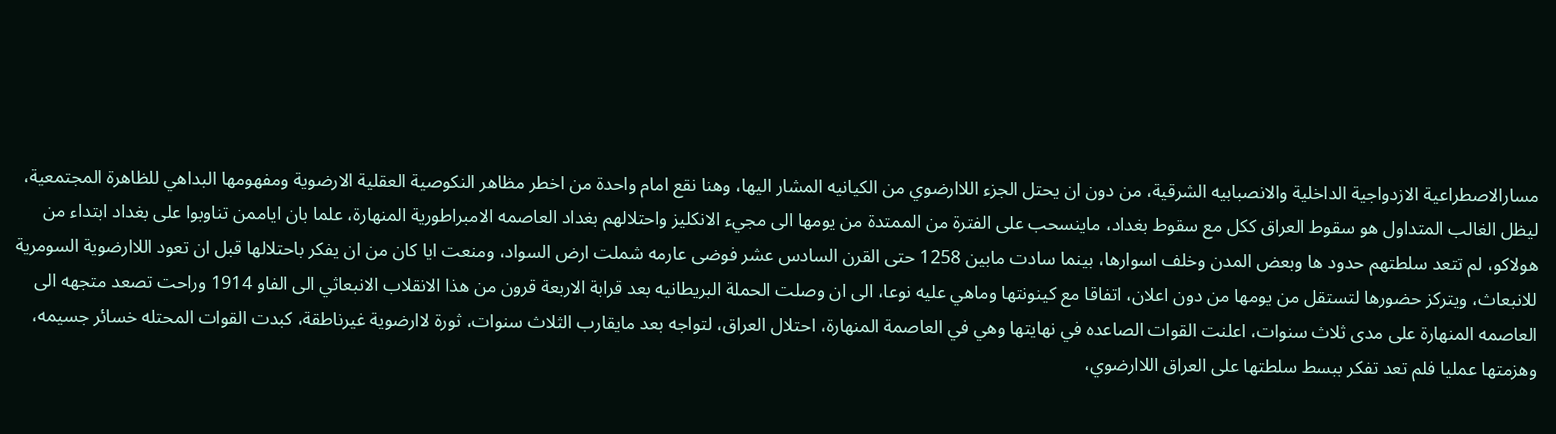مسارالاصطراعية الازدواجية الداخلية والانصبابيه الشرقية، من دون ان يحتل الجزء اللاارضوي من الكيانيه المشار اليها، وهنا نقع امام واحدة من اخطر مظاهر النكوصية العقلية الارضوية ومفهومها البداهي للظاهرة المجتمعية، ليظل الغالب المتداول هو سقوط العراق ككل مع سقوط بغداد، ماينسحب على الفترة من الممتدة من يومها الى مجيء الانكليز واحتلالهم بغداد العاصمه الامبراطورية المنهارة، علما بان اياممن تناوبوا على بغداد ابتداء من هولاكو، لم تتعد سلطتهم حدود ها وبعض المدن وخلف اسوارها، بينما سادت مابين 1258 حتى القرن السادس عشر فوضى عارمه شملت ارض السواد، ومنعت ايا كان من ان يفكر باحتلالها قبل ان تعود اللاارضوية السومرية للانبعاث، ويتركز حضورها لتستقل من يومها من دون اعلان، اتفاقا مع كينونتها وماهي عليه نوعا، الى ان وصلت الحملة البريطانيه بعد قرابة الاربعة قرون من هذا الانقلاب الانبعاثي الى الفاو 1914 وراحت تصعد متجهه الى العاصمه المنهارة على مدى ثلاث سنوات، اعلنت القوات الصاعده في نهايتها وهي في العاصمة المنهارة، احتلال العراق، لتواجه بعد مايقارب الثلاث سنوات، ثورة لاارضوية غيرناطقة، كبدت القوات المحتله خسائر جسيمه، وهزمتها عمليا فلم تعد تفكر ببسط سلطتها على العراق اللاارضوي،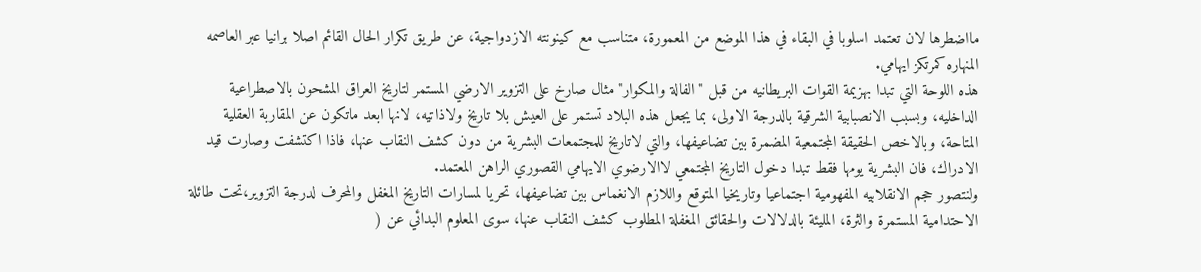مااضطرها لان تعتمد اسلوبا في البقاء في هذا الموضع من المعمورة، متناسب مع كينونته الازدواجية، عن طريق تكرار الحال القائم اصلا برانيا عبر العاصمه المنهاره كمرتكز ايهامي.
هذه اللوحة التي تبدا بهزيمة القوات البريطانيه من قبل "الفالة والمكوار"مثال صارخ على التزوير الارضي المستمر لتاريخ العراق المشحون بالاصطراعية الداخليه، وبسبب الانصبابية الشرقية بالدرجة الاولى، بما يجعل هذه البلاد تستمر على العيش بلا تاريخ ولاذاتيه، لانها ابعد ماتكون عن المقاربة العقلية المتاحة، وبالاخص الحقيقة المجتمعية المضمرة بين تضاعيفها، والتي لاتاريخ للمجتمعات البشرية من دون كشف النقاب عنها، فاذا اكتشفت وصارت قيد الادراك، فان البشرية يومها فقط تبدا دخول التاريخ المجتمعي لاالارضوي الايهامي القصوري الراهن المعتمد.
ولنتصور حجم الانقلابيه المفهومية اجتماعيا وتاريخيا المتوقع واللازم الانغماس بين تضاعيفها، تحريا لمسارات التاريخ المغفل والمحرف لدرجة التزوير،تحت طائلة الاحتدامية المستمرة والثرة، المليئة بالدلالات والحقائق المغفلة المطلوب كشف النقاب عنها، سوى المعلوم البدائي عن (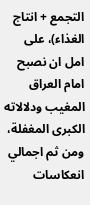التجمع + انتاج الغذاء)، على امل ان نصبح امام العراق المغيب ودلالاته الكبرى المغفلة، ومن ثم اجمالي انعكاسات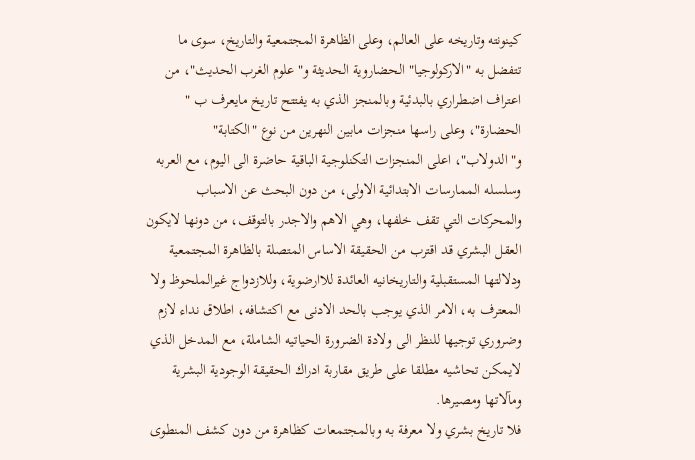كينونته وتاريخه على العالم، وعلى الظاهرة المجتمعية والتاريخ، سوى ما تتفضل به "الاركولوجيا" الحضاروية الحديثة و"علوم الغرب الحديث"، من اعتراف اضطراري بالبدئية وبالمنجز الذي به يفتتح تاريخ مايعرف ب " الحضارة"، وعلى راسها منجزات مابين النهرين من نوع "الكتابة" و"الدولاب"، اعلى المنجزات التكنلوجية الباقية حاضرة الى اليوم، مع العربه وسلسله الممارسات الابتدائية الاولى، من دون البحث عن الاسباب والمحركات التي تقف خلفها، وهي الاهم والاجدر بالتوقف، من دونها لايكون العقل البشري قد اقترب من الحقيقة الاساس المتصلة بالظاهرة المجتمعية ودلالتها المستقبلية والتاريخانيه العائدة للاارضوية، وللازدواج غيرالملحوظ ولا المعترف به، الامر الذي يوجب بالحد الادنى مع اكتشافه، اطلاق نداء لازم وضروري توجيها للنظر الى ولادة الضرورة الحياتيه الشاملة، مع المدخل الذي لايمكن تحاشيه مطلقا على طريق مقاربة ادراك الحقيقة الوجودية البشرية ومآلاتها ومصيرها.
فلا تاريخ بشري ولا معرفة به وبالمجتمعات كظاهرة من دون كشف المنطوى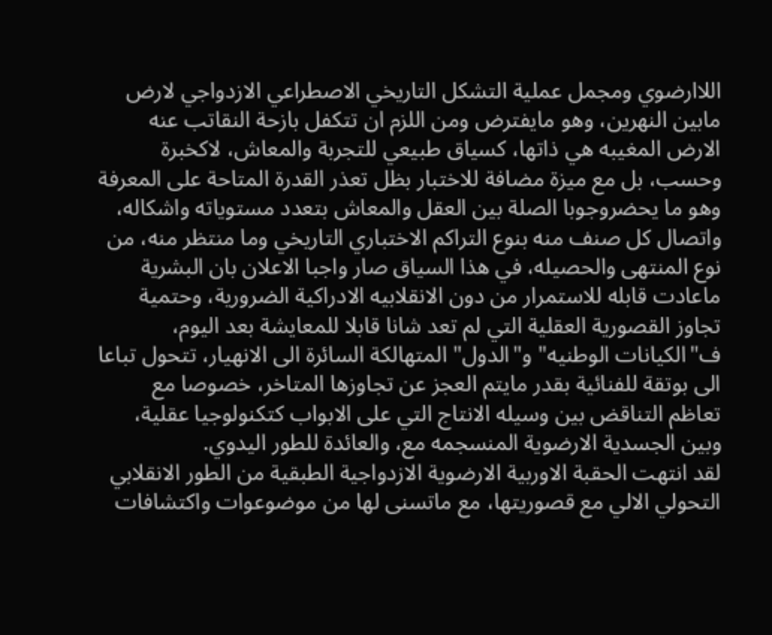اللاارضوي ومجمل عملية التشكل التاريخي الاصطراعي الازدواجي لارض مابين النهرين، وهو مايفترض ومن اللزم ان تتكفل بازحة النقاتب عنه الارض المغيبه هي ذاتها، كسياق طبيعي للتجربة والمعاش، لاكخبرة وحسب، بل مع ميزة مضافة للاختبار بظل تعذر القدرة المتاحة على المعرفة وهو ما يحضروجوبا الصلة بين العقل والمعاش بتعدد مستوياته واشكاله، واتصال كل صنف منه بنوع التراكم الاختباري التاريخي وما منتظر منه، من نوع المنتهى والحصيله، في هذا السياق صار واجبا الاعلان بان البشرية ماعادت قابله للاستمرار من دون الانقلابيه الادراكية الضرورية، وحتمية تجاوز القصورية العقلية التي لم تعد شانا قابلا للمعايشة بعد اليوم، ف"الكيانات الوطنيه" و"الدول" المتهالكة السائرة الى الانهيار، تتحول تباعا الى بوتقة للفنائية بقدر مايتم العجز عن تجاوزها المتاخر، خصوصا مع تعاظم التناقض بين وسيله الانتاج التي على الابواب كتكنولوجيا عقلية، وبين الجسدية الارضوية المنسجمه مع، والعائدة للطور اليدوي.
لقد انتهت الحقبة الاوربية الارضوية الازدواجية الطبقية من الطور الانقلابي التحولي الالي مع قصوريتها، مع ماتسنى لها من موضوعوات واكتشافات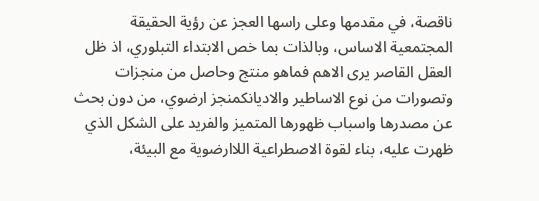ناقصة، في مقدمها وعلى راسها العجز عن رؤية الحقيقة المجتمعية الاساس، وبالذات بما خص الابتداء التبلوري، اذ ظل العقل القاصر يرى الاهم فماهو منتج وحاصل من منجزات وتصورات من نوع الاساطير والاديانكمنجز ارضوي، من دون بحث عن مصدرها واسباب ظهورها المتميز والفريد على الشكل الذي ظهرت عليه، بناء لقوة الاصطراعية اللاارضوية مع البيئة،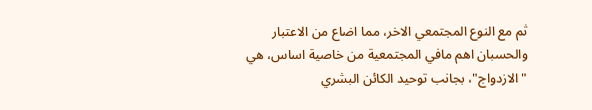ثم مع النوع المجتمعي الاخر، مما اضاع من الاعتبار والحسبان اهم مافي المجتمعية من خاصية اساس، هي "الازدواج"، بجانب توحيد الكائن البشري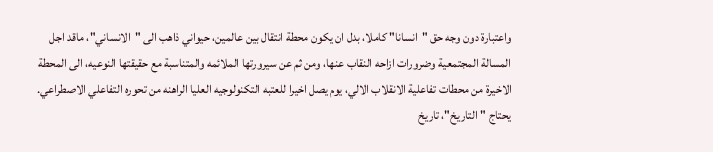واعتبارة دون وجه حق "انسانا" كاملا، بدل ان يكون محطة انتقال بين عالمين، حيواني ذاهب الى "الانساني"، ماقد اجل المسالة المجتمعية وضرورات ازاحه النقاب عنها، ومن ثم عن سيرورتها الملائمه والمتناسبة مع حقيقتها النوعيه، الى المحطة الاخيرة من محطات تفاعلية الانقلاب الالي، يوم يصل اخيرا للعتبه التكنولوجيه العليا الراهنه من تحوره التفاعلي الاصطراعي.
يحتاج "التاريخ"، تاريخ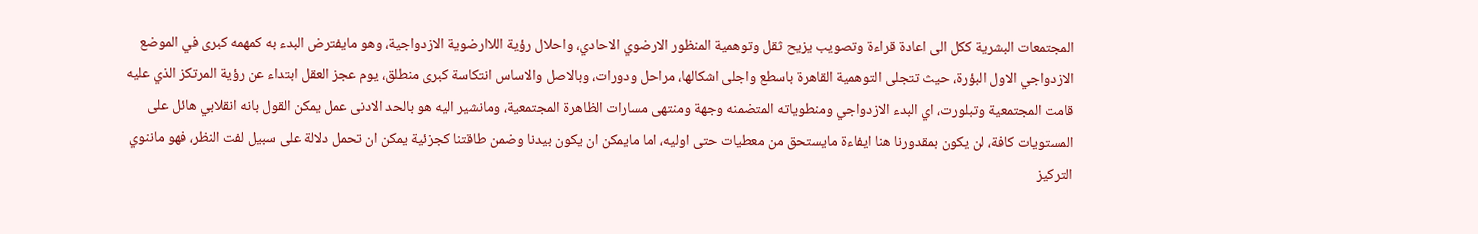المجتمعات البشرية ككل الى اعادة قراءة وتصويب يزيح ثقل وتوهمية المنظور الارضوي الاحادي، واحلال رؤية اللاارضوية الازدواجية، وهو مايفترض البدء به كمهمه كبرى في الموضع الازدواجي الاول البؤرة، حيث تتجلى التوهمية القاهرة باسطع واجلى اشكالها، مراحل ودورات، وبالاصل والاساس انتكاسة كبرى منطلق، يوم عجز العقل ابتداء عن رؤية المرتكز الذي عليه قامت المجتمعية وتبلورت، اي البدء الازدواجي ومنطوياته المتضمنه وجهة ومنتهى مسارات الظاهرة المجتمعية، ومانشير اليه هو بالحد الادنى عمل يمكن القول بانه انقلابي هائل على المستويات كافة، لن يكون بمقدورنا هنا ايفاءة مايستحق من معطيات حتى اوليه، اما مايمكن ان يكون بيدنا وضمن طاقتنا كجزئية يمكن ان تحمل دلالة على سبيل لفت النظر، فهو ماننوي التركيز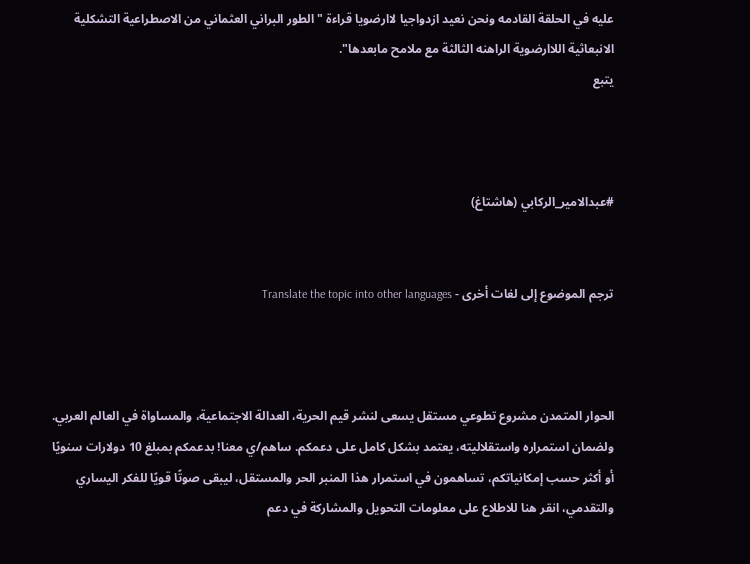عليه في الحلقة القادمه ونحن نعيد ازدواجيا لاارضويا قراءة " الطور البراني العثماني من الاصطراعية التشكلية الانبعاثية اللاارضوية الراهنه الثالثة مع ملامح مابعدها".
يتبع



#عبدالامير_الركابي (هاشتاغ)


ترجم الموضوع إلى لغات أخرى - Translate the topic into other languages



الحوار المتمدن مشروع تطوعي مستقل يسعى لنشر قيم الحرية، العدالة الاجتماعية، والمساواة في العالم العربي. ولضمان استمراره واستقلاليته، يعتمد بشكل كامل على دعمكم. ساهم/ي معنا! بدعمكم بمبلغ 10 دولارات سنويًا أو أكثر حسب إمكانياتكم، تساهمون في استمرار هذا المنبر الحر والمستقل، ليبقى صوتًا قويًا للفكر اليساري والتقدمي، انقر هنا للاطلاع على معلومات التحويل والمشاركة في دعم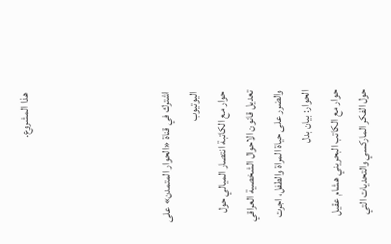هذا المشروع.




اشترك في قناة «الحوار المتمدن» على اليوتيوب
حوار مع الكاتبة انتصار الميالي حول تعديل قانون الاحوال الشخصية العراقي والضرر على حياة المراة والطفل، اجرت الحوار: بيان بدل
حوار مع الكاتب البحريني هشام عقيل حول الفكر الماركسي والتحديات التي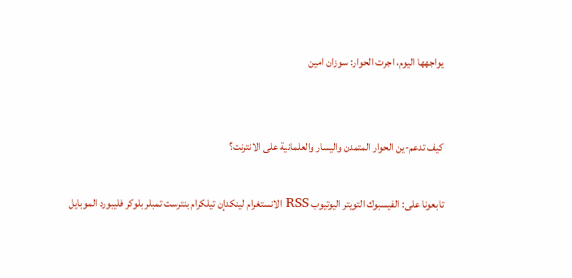يواجهها اليوم، اجرت الحوار: سوزان امين


كيف تدعم-ين الحوار المتمدن واليسار والعلمانية على الانترنت؟

تابعونا على: الفيسبوك التويتر اليوتيوب RSS الانستغرام لينكدإن تيلكرام بنترست تمبلر بلوكر فليبورد الموبايل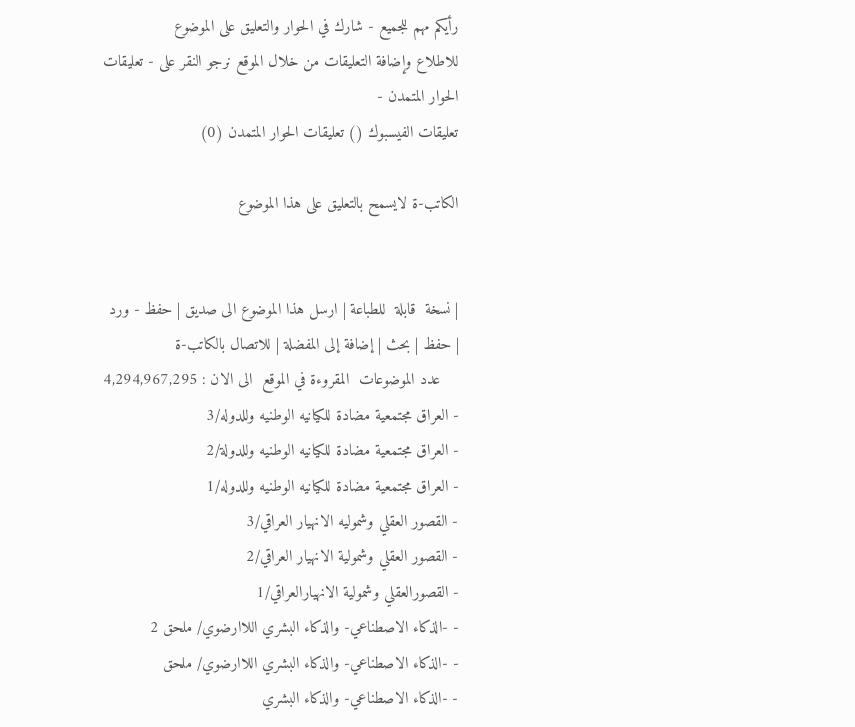رأيكم مهم للجميع - شارك في الحوار والتعليق على الموضوع
للاطلاع وإضافة التعليقات من خلال الموقع نرجو النقر على - تعليقات الحوار المتمدن -
تعليقات الفيسبوك () تعليقات الحوار المتمدن (0)

الكاتب-ة لايسمح بالتعليق على هذا الموضوع


| نسخة  قابلة  للطباعة | ارسل هذا الموضوع الى صديق | حفظ - ورد
| حفظ | بحث | إضافة إلى المفضلة | للاتصال بالكاتب-ة
    عدد الموضوعات  المقروءة في الموقع  الى الان : 4,294,967,295
- العراق مجتمعية مضادة للكيانيه الوطنيه وللدوله/3
- العراق مجتمعية مضادة للكيانيه الوطنيه وللدولة/2
- العراق مجتمعية مضادة للكيانيه الوطنيه وللدوله/1
- القصور العقلي وشموليه الانهيار العراقي/3
- القصور العقلي وشمولية الانهيار العراقي/2
- القصورالعقلي وشمولية الانهيارالعراقي/1
- -الذكاء الاصطناعي- والذكاء البشري اللاارضوي/ ملحق 2
- -الذكاء الاصطناعي- والذكاء البشري اللاارضوي/ ملحق
- -الذكاء الاصطناعي- والذكاء البشري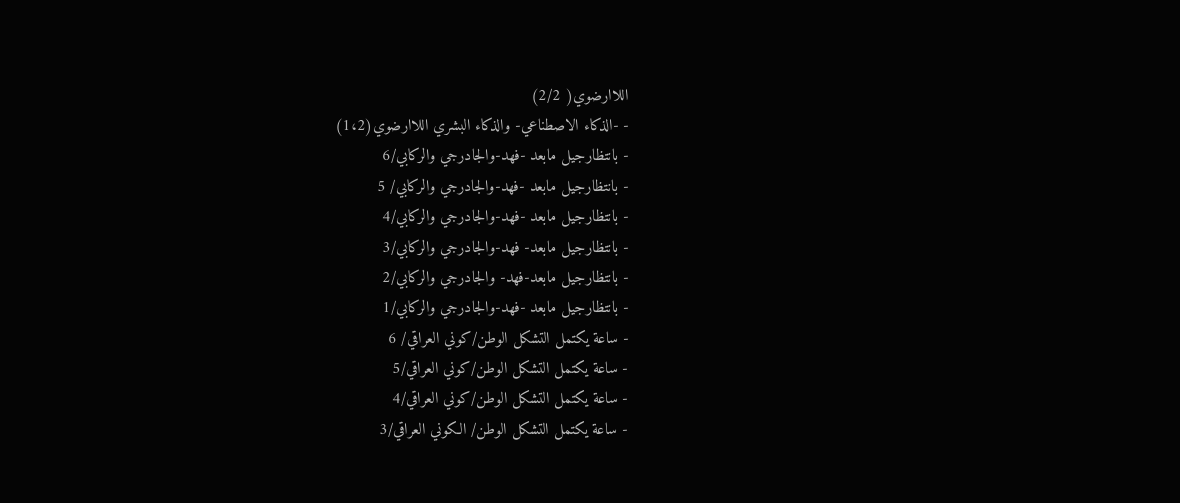اللاارضوي( 2/2)
- -الذكاء الاصطناعي- والذكاء البشري اللاارضوي(1،2)
- بانتظارجيل مابعد -فهد-والجادرجي والركابي/6
- بانتظارجيل مابعد -فهد-والجادرجي والركابي/ 5
- بانتظارجيل مابعد -فهد-والجادرجي والركابي/4
- بانتظارجيل مابعد- فهد-والجادرجي والركابي/3
- بانتظارجيل مابعد-فهد- والجادرجي والركابي/2
- بانتظارجيل مابعد -فهد-والجادرجي والركابي/1
- ساعة يكتمل التشكل الوطن/كوني العراقي/ 6
- ساعة يكتمل التشكل الوطن/كوني العراقي/5
- ساعة يكتمل التشكل الوطن/كوني العراقي/4
- ساعة يكتمل التشكل الوطن/ الكوني العراقي/3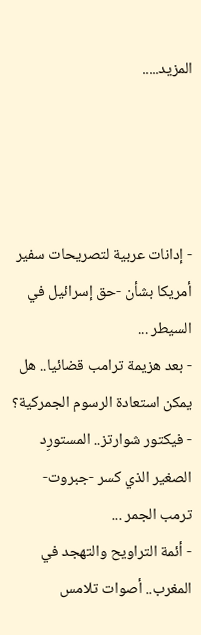المزيد.....




- إدانات عربية لتصريحات سفير أمريكا بشأن -حق إسرائيل في السيطر ...
- بعد هزيمة ترامب قضائيا.. هل يمكن استعادة الرسوم الجمركية؟
- فيكتور شوارتز.. المستورِد الصغير الذي كسر -جبروت- ترمب الجمر ...
- أئمة التراويح والتهجد في المغرب.. أصوات تلامس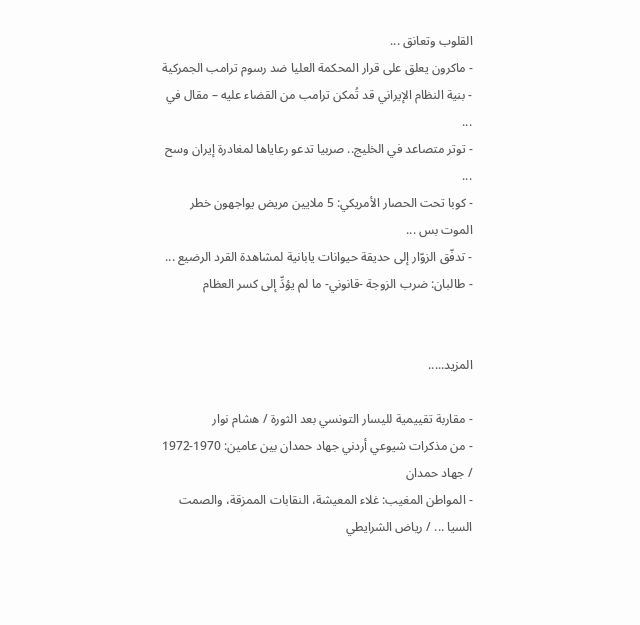القلوب وتعانق ...
- ماكرون يعلق على قرار المحكمة العليا ضد رسوم ترامب الجمركية
- بنية النظام الإيراني قد تُمكن ترامب من القضاء عليه – مقال في ...
- توتر متصاعد في الخليج.. صربيا تدعو رعاياها لمغادرة إيران وسح ...
- كوبا تحت الحصار الأمريكي: 5 ملايين مريض يواجهون خطر الموت بس ...
- تدفّق الزوّار إلى حديقة حيوانات يابانية لمشاهدة القرد الرضيع ...
- طالبان: ضرب الزوجة -قانوني- ما لم يؤدِّ إلى كسر العظام


المزيد.....

- مقاربة تقييمية لليسار التونسي بعد الثورة / هشام نوار
- من مذكرات شيوعي أردني جهاد حمدان بين عامين: 1970-1972 / جهاد حمدان
- المواطن المغيب: غلاء المعيشة، النقابات الممزقة، والصمت السيا ... / رياض الشرايطي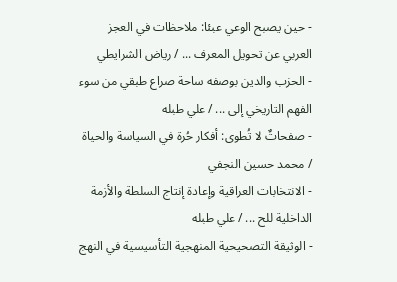- حين يصبح الوعي عبئا: ملاحظات في العجز العربي عن تحويل المعرف ... / رياض الشرايطي
- الحزب والدين بوصفه ساحة صراع طبقي من سوء الفهم التاريخي إلى ... / علي طبله
- صفحاتٌ لا تُطوى: أفكار حُرة في السياسة والحياة / محمد حسين النجفي
- الانتخابات العراقية وإعادة إنتاج السلطة والأزمة الداخلية للح ... / علي طبله
- الوثيقة التصحيحية المنهجية التأسيسية في النهج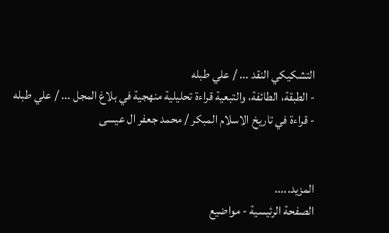التشكيكي النقد ... / علي طبله
- الطبقة، الطائفة، والتبعية قراءة تحليلية منهجية في بلاغ المجل ... / علي طبله
- قراءة في تاريخ الاسلام المبكر / محمد جعفر ال عيسى


المزيد.....
الصفحة الرئيسية - مواضيع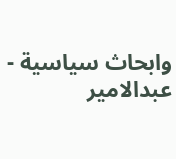وابحاث سياسية - عبدالامير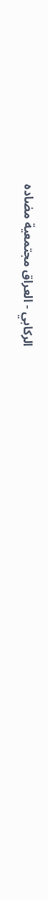الركابي - العراق مجتمعية مضاده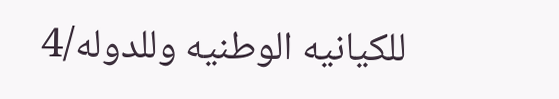للكيانيه الوطنيه وللدوله/4